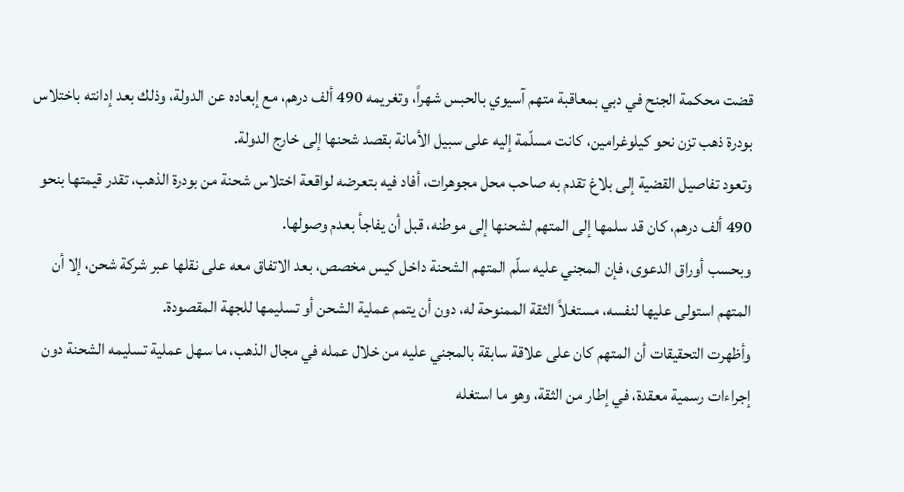قضت محكمة الجنح في دبي بمعاقبة متهم آسيوي بالحبس شهراً، وتغريمه 490 ألف درهم، مع إبعاده عن الدولة، وذلك بعد إدانته باختلاس بودرة ذهب تزن نحو كيلوغرامين، كانت مسلّمة إليه على سبيل الأمانة بقصد شحنها إلى خارج الدولة.
وتعود تفاصيل القضية إلى بلاغ تقدم به صاحب محل مجوهرات، أفاد فيه بتعرضه لواقعة اختلاس شحنة من بودرة الذهب، تقدر قيمتها بنحو 490 ألف درهم، كان قد سلمها إلى المتهم لشحنها إلى موطنه، قبل أن يفاجأ بعدم وصولها.
وبحسب أوراق الدعوى، فإن المجني عليه سلّم المتهم الشحنة داخل كيس مخصص، بعد الاتفاق معه على نقلها عبر شركة شحن، إلا أن المتهم استولى عليها لنفسه، مستغلاً الثقة الممنوحة له، دون أن يتمم عملية الشحن أو تسليمها للجهة المقصودة.
وأظهرت التحقيقات أن المتهم كان على علاقة سابقة بالمجني عليه من خلال عمله في مجال الذهب، ما سهل عملية تسليمه الشحنة دون إجراءات رسمية معقدة، في إطار من الثقة، وهو ما استغله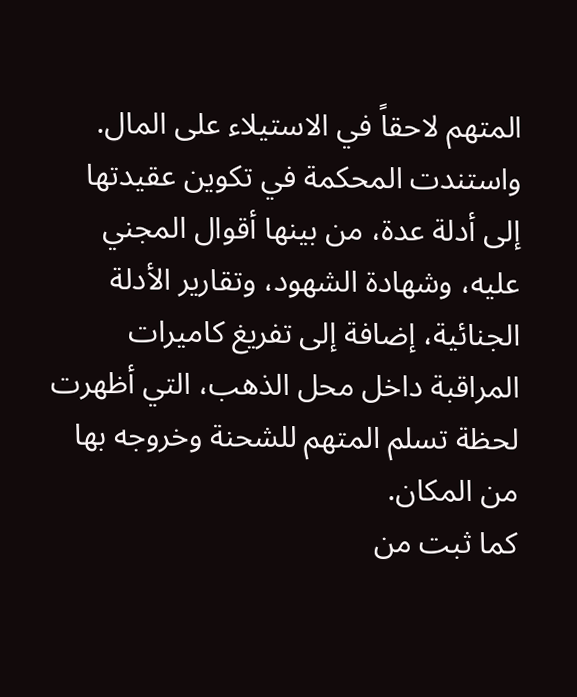المتهم لاحقاً في الاستيلاء على المال.
واستندت المحكمة في تكوين عقيدتها إلى أدلة عدة، من بينها أقوال المجني عليه، وشهادة الشهود، وتقارير الأدلة الجنائية، إضافة إلى تفريغ كاميرات المراقبة داخل محل الذهب، التي أظهرت لحظة تسلم المتهم للشحنة وخروجه بها من المكان.
كما ثبت من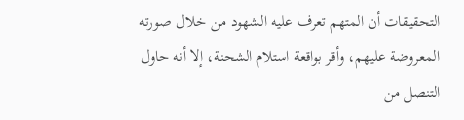التحقيقات أن المتهم تعرف عليه الشهود من خلال صورته المعروضة عليهم، وأقر بواقعة استلام الشحنة، إلا أنه حاول التنصل من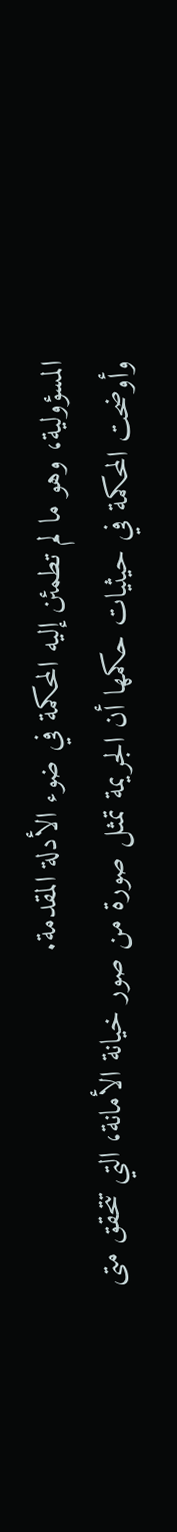المسؤولية، وهو ما لم تطمئن إليه المحكمة في ضوء الأدلة المقدمة.
وأوضحت المحكمة في حيثيات حكمها أن الجريمة تمثل صورة من صور خيانة الأمانة، التي تتحقق متى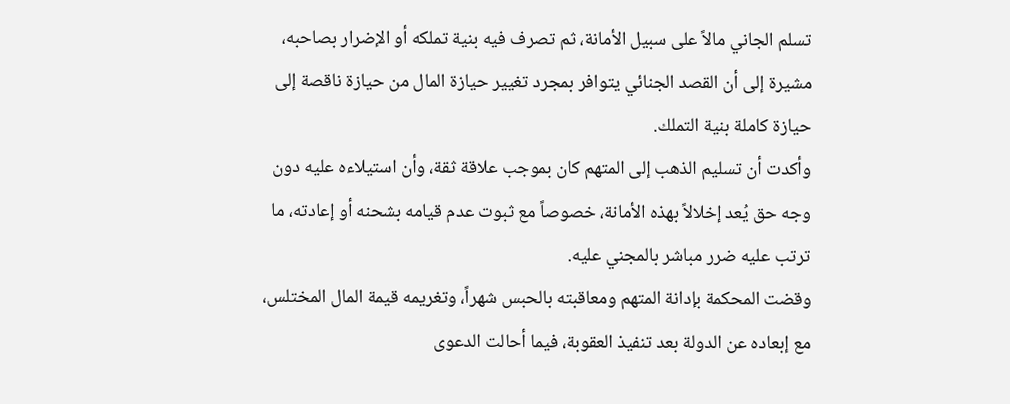تسلم الجاني مالاً على سبيل الأمانة، ثم تصرف فيه بنية تملكه أو الإضرار بصاحبه، مشيرة إلى أن القصد الجنائي يتوافر بمجرد تغيير حيازة المال من حيازة ناقصة إلى حيازة كاملة بنية التملك.
وأكدت أن تسليم الذهب إلى المتهم كان بموجب علاقة ثقة، وأن استيلاءه عليه دون وجه حق يُعد إخلالاً بهذه الأمانة، خصوصاً مع ثبوت عدم قيامه بشحنه أو إعادته، ما ترتب عليه ضرر مباشر بالمجني عليه.
وقضت المحكمة بإدانة المتهم ومعاقبته بالحبس شهراً، وتغريمه قيمة المال المختلس، مع إبعاده عن الدولة بعد تنفيذ العقوبة، فيما أحالت الدعوى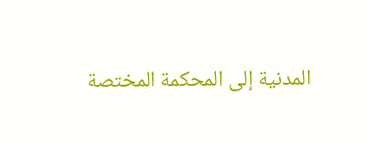المدنية إلى المحكمة المختصة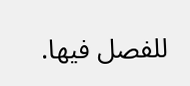للفصل فيها.